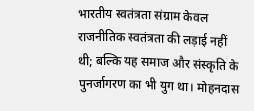भारतीय स्वतंत्रता संग्राम केवल राजनीतिक स्वतंत्रता की लड़ाई नहीं थी; बल्कि यह समाज और संस्कृति के पुनर्जागरण का भी युग था। मोहनदास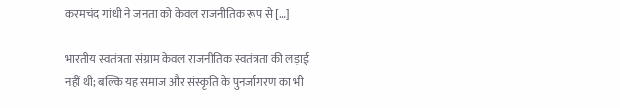करमचंद गांधी ने जनता को केवल राजनीतिक रूप से […]

भारतीय स्वतंत्रता संग्राम केवल राजनीतिक स्वतंत्रता की लड़ाई नहीं थी; बल्कि यह समाज और संस्कृति के पुनर्जागरण का भी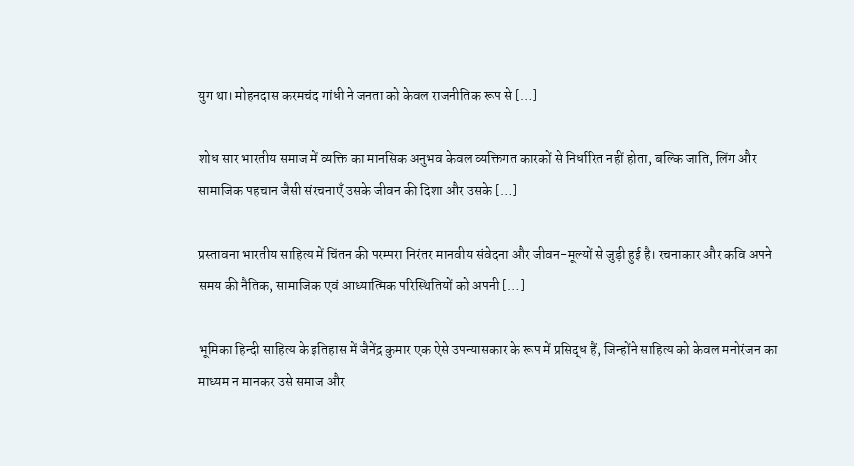युग था। मोहनदास करमचंद गांधी ने जनता को केवल राजनीतिक रूप से […]

शोध सार भारतीय समाज में व्यक्ति का मानसिक अनुभव केवल व्यक्तिगत कारकों से निर्धारित नहीं होता, बल्कि जाति, लिंग और सामाजिक पहचान जैसी संरचनाएँ उसके जीवन की दिशा और उसके […]

प्रस्तावना भारतीय साहित्य में चिंतन की परम्परा निरंतर मानवीय संवेदना और जीवन-मूल्यों से जुड़ी हुई है। रचनाकार और कवि अपने समय की नैतिक, सामाजिक एवं आध्यात्मिक परिस्थितियों को अपनी […]

भूमिका हिन्दी साहित्य के इतिहास में जैनेंद्र कुमार एक ऐसे उपन्यासकार के रूप में प्रसिद्ध हैं, जिन्होंने साहित्य को केवल मनोरंजन का माध्यम न मानकर उसे समाज और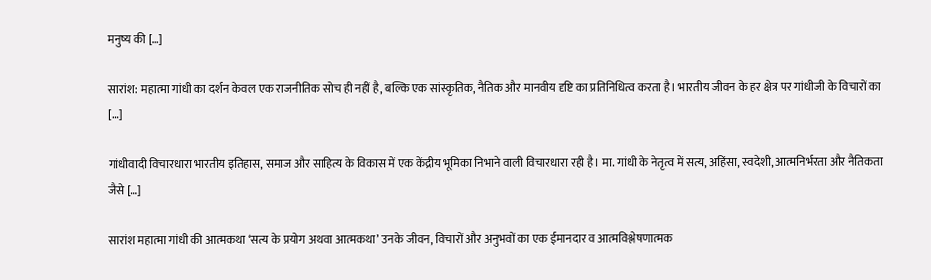मनुष्य की […]

सारांश: महात्मा गांधी का दर्शन केवल एक राजनीतिक सोच ही नहीं है, बल्कि एक सांस्कृतिक, नैतिक और मानवीय दृष्टि का प्रतिनिधित्व करता है। भारतीय जीवन के हर क्षेत्र पर गांधीजी के विचारों का […]

गांधीवादी विचारधारा भारतीय इतिहास, समाज और साहित्य के विकास में एक केंद्रीय भूमिका निभाने वाली विचारधारा रही है। मा. गांधी के नेतृत्व में सत्य, अहिंसा, स्वदेशी, आत्मनिर्भरता और नैतिकता जैसे […]

सारांश महात्मा गांधी की आत्मकथा ‘सत्य के प्रयोग अथवा आत्मकथा’ उनके जीवन, विचारों और अनुभवों का एक ईमानदार व आत्मविश्लेषणात्मक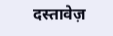दस्तावेज़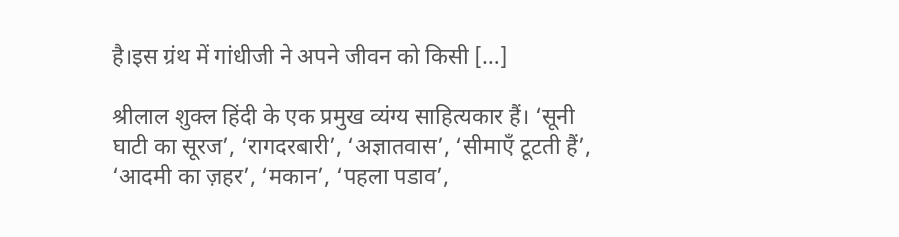है।इस ग्रंथ में गांधीजी ने अपने जीवन को किसी […]

श्रीलाल शुक्ल हिंदी के एक प्रमुख व्यंग्य साहित्यकार हैं। ‘सूनी घाटी का सूरज’, ‘रागदरबारी’, ‘अज्ञातवास’, ‘सीमाएँ टूटती हैं’, ‘आदमी का ज़हर’, ‘मकान’, ‘पहला पडाव’,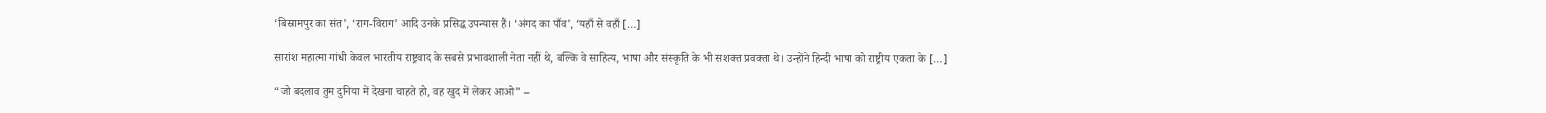‘बिस्रामपुर का संत’, ‘राग-विराग’ आदि उनके प्रसिद्ध उपन्यास हैं। ‘अंगद का पाँव’, ‘यहाँ से वहाँ […]

सारांश महात्मा गांधी केवल भारतीय राष्ट्रवाद के सबसे प्रभावशाली नेता नहीं थे, बल्कि वे साहित्य, भाषा और संस्कृति के भी सशक्त प्रवक्ता थे। उन्होंने हिन्दी भाषा को राष्ट्रीय एकता के […]

“जो बदलाव तुम दुनिया में देखना चाहते हो, वह खुद में लेकर आओ” –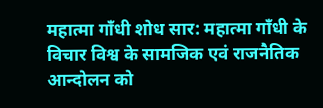महात्मा गाँधी शोध सार: महात्मा गाँधी के विचार विश्व के सामजिक एवं राजनैतिक आन्दोलन को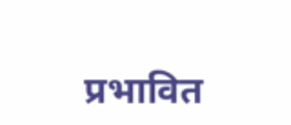प्रभावित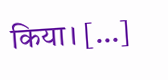किया। […]